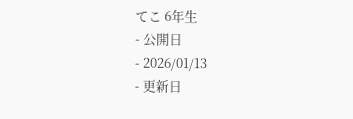てこ 6年生
- 公開日
- 2026/01/13
- 更新日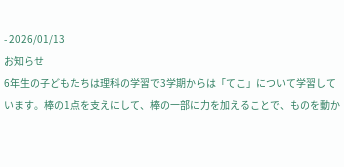- 2026/01/13
お知らせ
6年生の子どもたちは理科の学習で3学期からは「てこ」について学習しています。棒の1点を支えにして、棒の一部に力を加えることで、ものを動か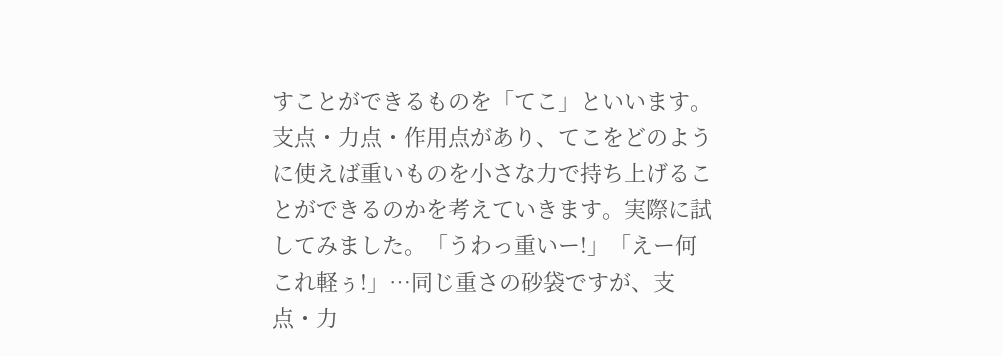すことができるものを「てこ」といいます。支点・力点・作用点があり、てこをどのように使えば重いものを小さな力で持ち上げることができるのかを考えていきます。実際に試してみました。「うわっ重いー!」「えー何これ軽ぅ!」…同じ重さの砂袋ですが、支点・力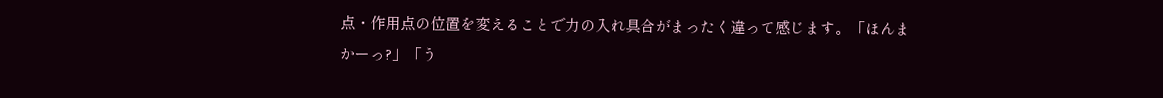点・作用点の位置を変えることで力の入れ具合がまったく違って感じます。「ほんまかーっ?」「う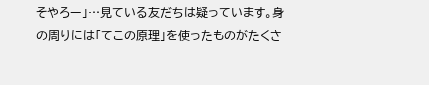そやろー」…見ている友だちは疑っています。身の周りには「てこの原理」を使ったものがたくさ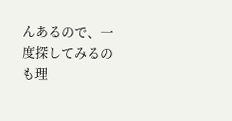んあるので、一度探してみるのも理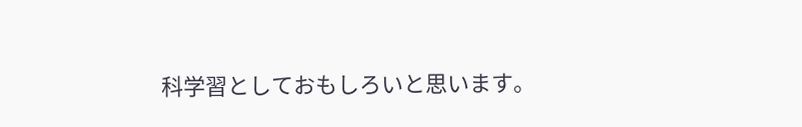科学習としておもしろいと思います。